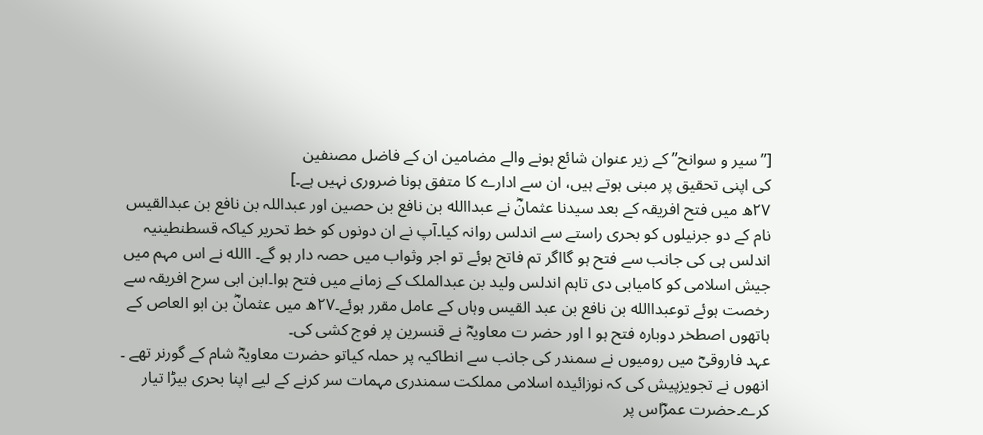[’’سیر و سوانح’’ کے زیر عنوان شائع ہونے والے مضامین ان کے فاضل مصنفین
کی اپنی تحقیق پر مبنی ہوتے ہیں، ان سے ادارے کا متفق ہونا ضروری نہیں ہے۔]
۲۷ھ میں فتح افریقہ کے بعد سیدنا عثمانؓ نے عبداالله بن نافع بن حصین اور عبداللہ بن نافع بن عبدالقیس نام کے دو جرنیلوں کو بحری راستے سے اندلس روانہ کیا۔آپ نے ان دونوں کو خط تحریر کیاکہ قسطنطینیہ اندلس ہی کی جانب سے فتح ہو گااگر تم فاتح ہوئے تو اجر وثواب میں حصہ دار ہو گے۔ االله نے اس مہم میں جیش اسلامی کو کامیابی دی تاہم اندلس ولید بن عبدالملک کے زمانے میں فتح ہوا۔ابن ابی سرح افریقہ سے رخصت ہوئے توعبداالله بن نافع بن عبد القیس وہاں کے عامل مقرر ہوئے۔۲۷ھ میں عثمانؓ بن ابو العاص کے ہاتھوں اصطخر دوبارہ فتح ہو ا اور حضر ت معاویہؓ نے قنسرین پر فوج کشی کی۔
عہد فاروقیؓ میں رومیوں نے سمندر کی جانب سے انطاکیہ پر حملہ کیاتو حضرت معاویہؓ شام کے گورنر تھے ۔ انھوں نے تجویزپیش کی کہ نوزائیدہ اسلامی مملکت سمندری مہمات سر کرنے کے لیے اپنا بحری بیڑا تیار کرے۔حضرت عمرؓاس پر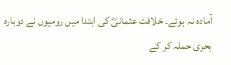آمادہ نہ ہوئے۔ خلافت عثمانیؓ کی ابتدا میں رومیوں نے دوبارہ بحری حملہ کر کے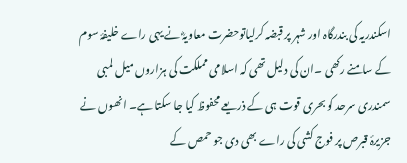اسکندریہ کی بندرگاہ اور شہر پر قبضہ کرلیاتوحضرت معاویہؓ نے یہی راے خلیفۂ سوم کے سامنے رکھی ۔ان کی دلیل تھی کہ اسلامی مملکت کی ہزاروں میل لمبی سمندری سرحد کو بحری قوت ہی کے ذریعے محفوظ کیا جا سکتا ہے۔ انھوں نے جزیرۂ قبرص پر فوج کشی کی راے بھی دی جو حمص کے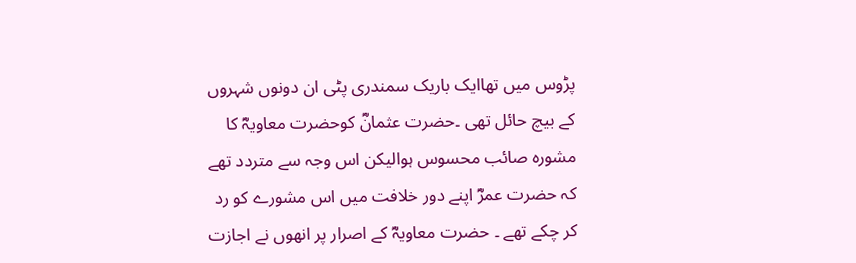پڑوس میں تھاایک باریک سمندری پٹی ان دونوں شہروں کے بیچ حائل تھی ۔حضرت عثمانؓ کوحضرت معاویہؓ کا مشورہ صائب محسوس ہوالیکن اس وجہ سے متردد تھے کہ حضرت عمرؓ اپنے دور خلافت میں اس مشورے کو رد کر چکے تھے ۔ حضرت معاویہؓ کے اصرار پر انھوں نے اجازت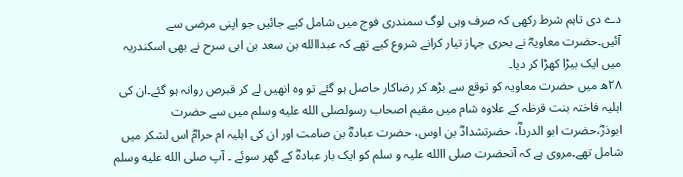دے دی تاہم شرط رکھی کہ صرف وہی لوگ سمندری فوج میں شامل کیے جائیں جو اپنی مرضی سے آئیں۔حضرت معاویہؓ نے بحری جہاز تیار کرانے شروع کیے تھے کہ عبداالله بن سعد بن ابی سرح نے بھی اسکندریہ میں ایک بیڑا کھڑا کر دیا۔
۲۸ھ میں حضرت معاویہ کو توقع سے بڑھ کر رضاکار حاصل ہو گئے تو وہ انھیں لے کر قبرص روانہ ہو گئے۔ان کی اہلیہ فاختہ بنت قرظہ کے علاوہ شام میں مقیم اصحاب رسولصلى الله عليه وسلم میں سے حضرت ابوذرؓ،حضرت ابو الدرداؓ، حضرتشدادؓ بن اوس، حضرت عبادہؓ بن صامت اور ان کی اہلیہ ام حرامؓ اس لشکر میں شامل تھے۔مروی ہے کہ آنحضرت صلی االله علیہ و سلم کو ایک بار عبادہؓ کے گھر سوئے ۔ آپ صلى الله عليه وسلم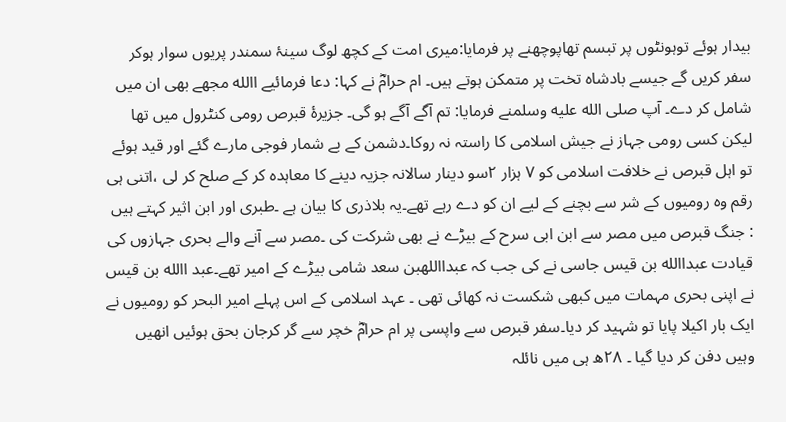بیدار ہوئے توہونٹوں پر تبسم تھاپوچھنے پر فرمایا:میری امت کے کچھ لوگ سینۂ سمندر پریوں سوار ہوکر سفر کریں گے جیسے بادشاہ تخت پر متمکن ہوتے ہیں۔ ام حرامؓ نے کہا: دعا فرمائیے االله مجھے بھی ان میں شامل کر دے۔ آپ صلى الله عليه وسلمنے فرمایا: تم آگے آگے ہو گی۔ جزیرۂ قبرص رومی کنٹرول میں تھا لیکن کسی رومی جہاز نے جیش اسلامی کا راستہ نہ روکا۔دشمن کے بے شمار فوجی مارے گئے اور قید ہوئے تو اہل قبرص نے خلافت اسلامی کو ۷ ہزار ۲سو دینار سالانہ جزیہ دینے کا معاہدہ کر کے صلح کر لی ،اتنی ہی رقم وہ رومیوں کے شر سے بچنے کے لیے ان کو دے رہے تھے۔یہ بلاذری کا بیان ہے ۔طبری اور ابن اثیر کہتے ہیں : جنگ قبرص میں مصر سے ابن ابی سرح کے بیڑے نے بھی شرکت کی ۔مصر سے آنے والے بحری جہازوں کی قیادت عبداالله بن قیس جاسی نے کی جب کہ عبدااللهبن سعد شامی بیڑے کے امیر تھے۔عبد االله بن قیس نے اپنی بحری مہمات میں کبھی شکست نہ کھائی تھی ۔ عہد اسلامی کے اس پہلے امیر البحر کو رومیوں نے ایک بار اکیلا پایا تو شہید کر دیا۔سفر قبرص سے واپسی پر ام حرامؓ خچر سے گر کرجان بحق ہوئیں انھیں وہیں دفن کر دیا گیا ۔ ۲۸ھ ہی میں نائلہ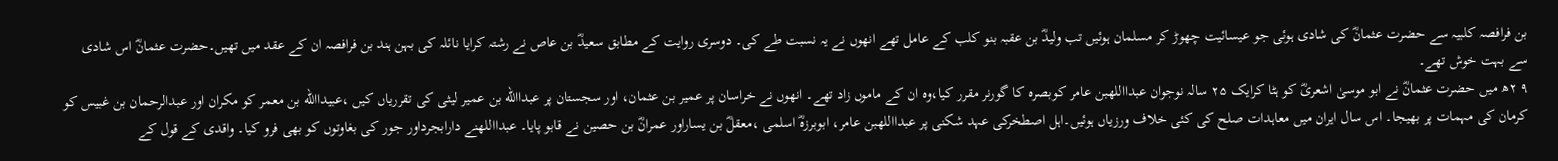بن فرافصہ کلبیہ سے حضرت عثمانؓ کی شادی ہوئی جو عیسائیت چھوڑ کر مسلمان ہوئیں تب ولیدؓ بن عقبہ بنو کلب کے عامل تھے انھوں نے یہ نسبت طے کی۔ دوسری روایت کے مطابق سعیدؓ بن عاص نے رشتہ کرایا نائلہ کی بہن ہند بن فرافصہ ان کے عقد میں تھیں۔حضرت عثمانؓ اس شادی سے بہت خوش تھے۔
۹ ۲ھ میں حضرت عثمانؓ نے ابو موسیٰ اشعریؓ کو ہٹا کرایک ۲۵ سالہ نوجوان عبدااللهبن عامر کوبصرہ کا گورنر مقرر کیا،وہ ان کے ماموں زاد تھے۔ انھوں نے خراسان پر عمیر بن عثمان، اور سجستان پر عبداالله بن عمیر لیثی کی تقرریاں کیں ،عبیداالله بن معمر کو مکران اور عبدالرحمان بن غبیس کو کرمان کی مہمات پر بھیجا۔ اس سال ایران میں معاہدات صلح کی کئی خلاف ورزیاں ہوئیں۔اہل اصطخرکی عہد شکنی پر عبدااللهبن عامر، ابوبرزہؓ اسلمی ،معقلؓ بن یساراور عمرانؓ بن حصین نے قابو پایا۔ عبدااللهنے دارابجرداور جور کی بغاوتوں کو بھی فرو کیا۔ واقدی کے قول کے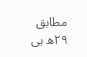مطابق ۲۹ھ ہی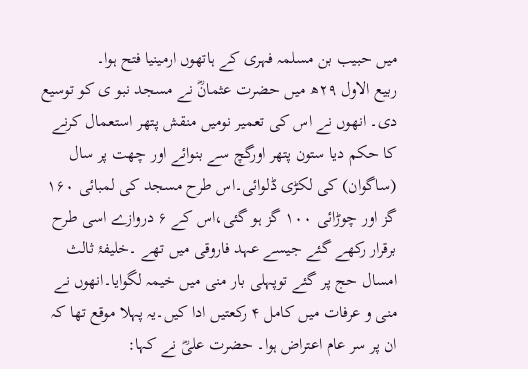میں حبیب بن مسلمہ فہری کے ہاتھوں ارمینیا فتح ہوا۔
ربیع الاول ۲۹ھ میں حضرت عثمانؓ نے مسجد نبو ی کو توسیع دی۔ انھوں نے اس کی تعمیر نومیں منقش پتھر استعمال کرنے کا حکم دیا ستون پتھر اورگچ سے بنوائے اور چھت پر سال (ساگوان) کی لکڑی ڈلوائی۔اس طرح مسجد کی لمبائی ۱۶۰ گز اور چوڑائی ۱۰۰ گز ہو گئی،اس کے ۶ دروازے اسی طرح برقرار رکھے گئے جیسے عہد فاروقی میں تھے ۔خلیفۂ ثالث امسال حج پر گئے توپہلی بار منی میں خیمہ لگوایا۔انھوں نے منی و عرفات میں کامل ۴ رکعتیں ادا کیں۔یہ پہلا موقع تھا کہ ان پر سر عام اعتراض ہوا۔ حضرت علیؓ نے کہا: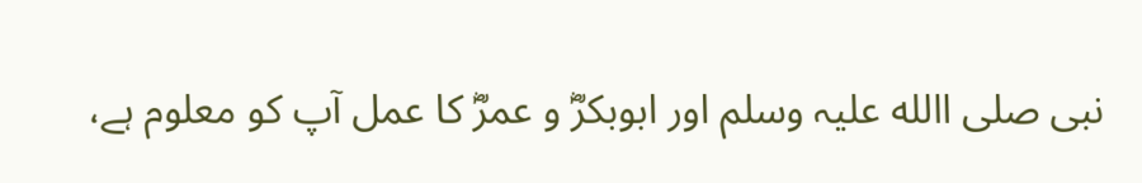نبی صلی االله علیہ وسلم اور ابوبکرؓ و عمرؓ کا عمل آپ کو معلوم ہے،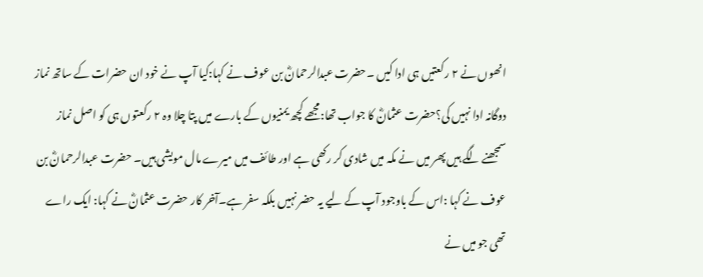انھوں نے ۲ رکعتیں ہی ادا کیں ۔حضرت عبدالرحمانؓ بن عوف نے کہا:کیا آپ نے خود ان حضرات کے ساتھ نماز دوگانہ ادا نہیں کی؟حضرت عثمانؓ کا جواب تھا:مجھے کچھ یمنیوں کے بارے میں پتا چلا وہ ۲ رکعتوں ہی کو اصل نماز سمجھنے لگے ہیں پھر میں نے مکہ میں شادی کر رکھی ہے اور طائف میں میرے مال مویشی ہیں۔ حضرت عبدالرحمانؓ بن عوف نے کہا :اس کے باوجود آپ کے لیے یہ حضر نہیں بلکہ سفر ہے۔آخر کار حضرت عثمانؓ نے کہا: ایک راے تھی جو میں نے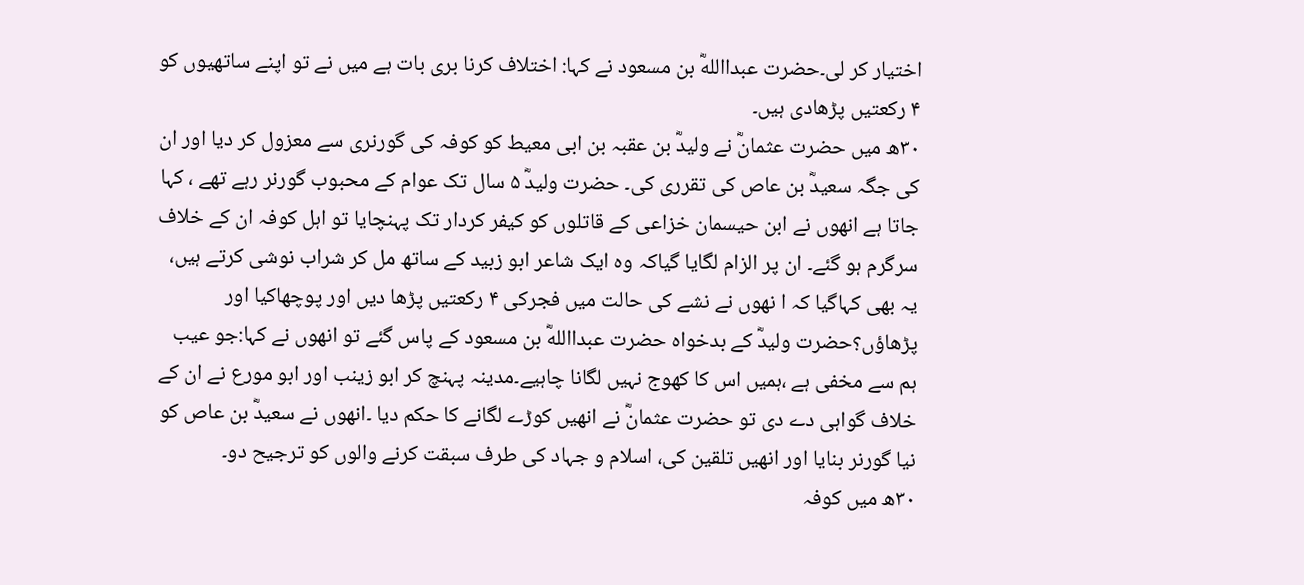اختیار کر لی۔حضرت عبدااللهؓ بن مسعود نے کہا: اختلاف کرنا بری بات ہے میں نے تو اپنے ساتھیوں کو ۴ رکعتیں پڑھادی ہیں۔
۳۰ھ میں حضرت عثمانؓ نے ولیدؓ بن عقبہ بن ابی معیط کو کوفہ کی گورنری سے معزول کر دیا اور ان کی جگہ سعیدؓ بن عاص کی تقرری کی۔ حضرت ولیدؓ ۵ سال تک عوام کے محبوب گورنر رہے تھے ، کہا جاتا ہے انھوں نے ابن حیسمان خزاعی کے قاتلوں کو کیفر کردار تک پہنچایا تو اہل کوفہ ان کے خلاف سرگرم ہو گئے۔ ان پر الزام لگایا گیاکہ وہ ایک شاعر ابو زبید کے ساتھ مل کر شراب نوشی کرتے ہیں، یہ بھی کہاگیا کہ ا نھوں نے نشے کی حالت میں فجرکی ۴ رکعتیں پڑھا دیں اور پوچھاکیا اور پڑھاؤں؟حضرت ولیدؓ کے بدخواہ حضرت عبدااللهؓ بن مسعود کے پاس گئے تو انھوں نے کہا:جو عیب ہم سے مخفی ہے ،ہمیں اس کا کھوج نہیں لگانا چاہیے۔مدینہ پہنچ کر ابو زینب اور ابو مورع نے ان کے خلاف گواہی دے دی تو حضرت عثمانؓ نے انھیں کوڑے لگانے کا حکم دیا ۔انھوں نے سعیدؓ بن عاص کو نیا گورنر بنایا اور انھیں تلقین کی، اسلام و جہاد کی طرف سبقت کرنے والوں کو ترجیح دو۔
۳۰ھ میں کوفہ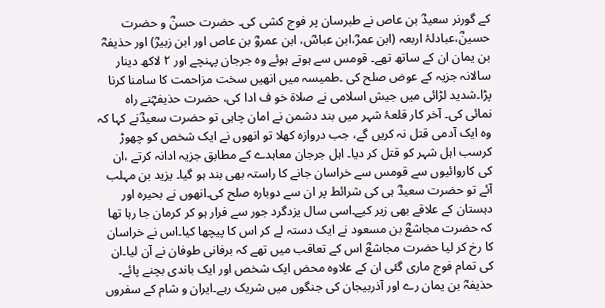کے گورنر سعیدؓ بن عاص نے طبرسان پر فوج کشی کی۔ حضرت حسنؓ و حضرت حسینؓ،عبادلۂ اربعہ (ابن عمرؓ،ابن عباسؓ، ابن عمروؓ بن عاص اور ابن زبیرؓ) اور حذیفہؓ بن یمان ان کے ساتھ تھے۔ قومس سے ہوتے ہوئے وہ جرجان پہنچے اور ۲ لاکھ دینار سالانہ جزیہ کے عوض صلح کی ۔طمیسہ میں انھیں سخت مزاحمت کا سامنا کرنا پڑا۔شدید لڑائی میں جیش اسلامی نے صلاۃ خو ف ادا کی، حضرت حذیفہؓنے راہ نمائی کی۔ آخر کار قلعۂ شہر میں بند دشمن نے امان چاہی تو حضرت سعیدؓنے کہا کہ وہ ایک آدمی قتل نہ کریں گے، جب دروازہ کھلا تو انھوں نے ایک شخص کو چھوڑ کرسب اہل شہر کو قتل کر دیا۔ اہل جرجان معاہدے کے مطابق جزیہ ادانہ کرتے ،ان کی کاروائیوں سے قومس سے خراسان جانے کا راستہ بھی بند ہو گیا۔ یزید بن مہلب آئے تو حضرت سعیدؓ ہی کی شرائط پر ان سے دوبارہ صلح کی۔انھوں نے بحیرہ اور دہستان کے علاقے بھی زیر کیے۔اسی سال یزدگرد جور سے فرار ہو کر کرمان جا رہا تھا کہ حضرت مجاشعؓ بن مسعود نے ایک دستہ لے کر اس کا پیچھا کیا۔اس نے خراسان کا رخ کر لیا حضرت مجاشعؓ اس کے تعاقب میں تھے کہ برفانی طوفان نے آن لیا۔ان کی تمام فوج ماری گئی ان کے علاوہ محض ایک شخص اور ایک باندی بچنے پائے۔
حذیفہؓ بن یمان رے اور آذربیجان کی جنگوں میں شریک رہے۔ایران و شام کے سفروں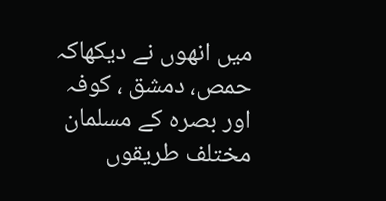میں انھوں نے دیکھاکہ حمص، دمشق ، کوفہ اور بصرہ کے مسلمان مختلف طریقوں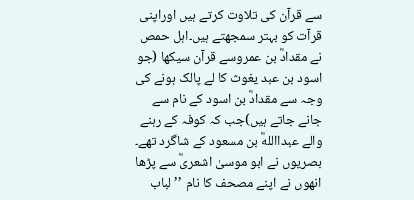سے قرآن کی تلاوت کرتے ہیں اوراپنی قرآت کو بہتر سمجھتے ہیں۔اہل حمص نے مقدادؓ بن عمروسے قرآن سیکھا (جو اسود بن عبد یغوث کا لے پالک ہونے کی وجہ سے مقدادؓ بن اسود کے نام سے جانے جاتے ہیں)جب کہ کوفہ کے رہنے والے عبدااللهؓ بن مسعود کے شاگرد تھے۔ بصریوں نے ابو موسیٰ اشعریؓ سے پڑھا انھوں نے اپنے مصحف کا نام ’’لباب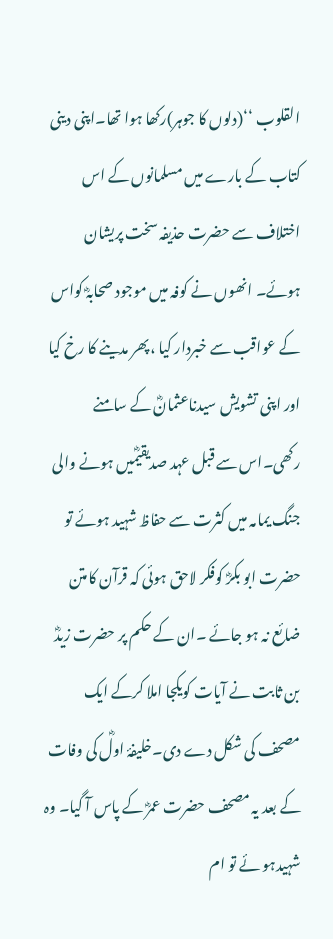القلوب ‘‘(دلوں کا جوہر)رکھا ہوا تھا۔اپنی دینی کتاب کے بارے میں مسلمانوں کے اس اختلاف سے حضرت حذیفہ سخت پریشان ہوئے۔ انھوں نے کوفہ میں موجود صحابہؓ کواس کے عواقب سے خبردار کیا ،پھر مدینے کا رخ کیا اور اپنی تشویش سیدناعثمانؓ کے سامنے رکھی۔اس سے قبل عہد صدیقیؓمیں ہونے والی جنگ یمامہ میں کثرت سے حفاظ شہید ہوئے تو حضرت ابو بکرؓ کوفکر لاحق ہوئی کہ قرآن کامتن ضائع نہ ہو جائے ۔ان کے حکم پر حضرت زیدؓ بن ثابت نے آیات کویکجا املا کرکے ایک مصحف کی شکل دے دی۔خلیفۂ اولؓ کی وفات کے بعد یہ مصحف حضرت عمرؓ کے پاس آ گیا۔ وہ شہیدہو ئے تو ام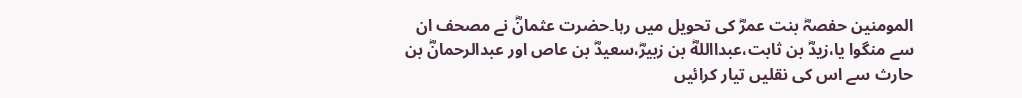المومنین حفصہؓ بنت عمرؓ کی تحویل میں رہا۔حضرت عثمانؓ نے مصحف ان سے منگوا یا،زیدؓ بن ثابت،عبدااللهؓ بن زبیرؓ،سعیدؓ بن عاص اور عبدالرحمانؓ بن حارث سے اس کی نقلیں تیار کرائیں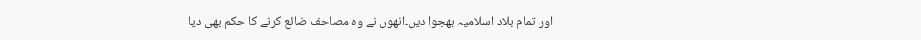اور تمام بلاد اسلامیہ بھجوا دیں۔انھوں نے وہ مصاحف ضائع کرنے کا حکم بھی دیا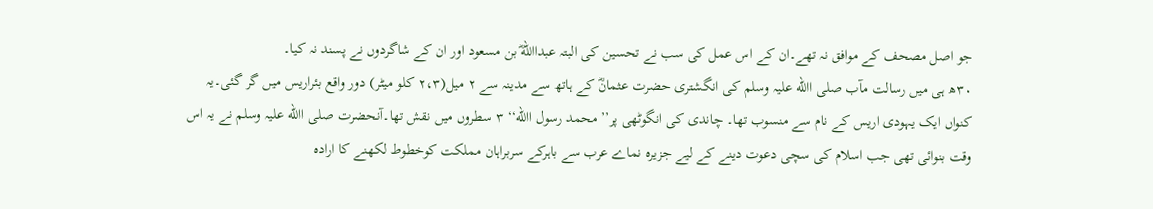جو اصل مصحف کے موافق نہ تھے۔ان کے اس عمل کی سب نے تحسین کی البتہ عبدااللهؓ بن مسعود اور ان کے شاگردوں نے پسند نہ کیا۔
۳۰ھ ہی میں رسالت مآب صلی االله علیہ وسلم کی انگشتری حضرت عثمانؓ کے ہاتھ سے مدینہ سے ۲ میل(۲،۳ کلو میٹر) دور واقع بئراریس میں گر گئی۔یہ کنواں ایک یہودی اریس کے نام سے منسوب تھا۔ چاندی کی انگوٹھی پر’’ محمد رسول االله‘‘ ۳ سطروں میں نقش تھا۔آنحضرت صلی االله علیہ وسلم نے یہ اس وقت بنوائی تھی جب اسلام کی سچی دعوت دینے کے لیے جزیرہ نماے عرب سے باہرکے سربراہان مملکت کوخطوط لکھنے کا ارادہ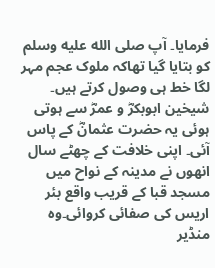فرمایا۔ آپ صلى الله عليه وسلم کو بتایا گیا تھاکہ ملوک عجم مہر لگا خط ہی وصول کرتے ہیں۔ شیخین ابوبکرؓ و عمرؓ سے ہوتی ہوئی یہ حضرت عثمانؓ کے پاس آئی۔ اپنی خلافت کے چھٹے سال انھوں نے مدینہ کے نواح میں مسجد قبا کے قریب واقع بئر اریس کی صفائی کروائی۔وہ منڈیر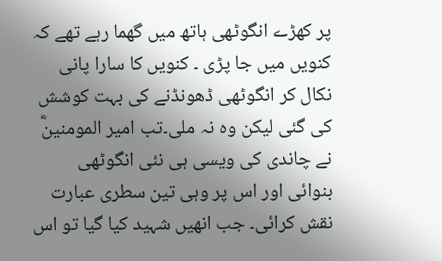پر کھڑے انگوٹھی ہاتھ میں گھما رہے تھے کہ کنویں میں جا پڑی ۔ کنویں کا سارا پانی نکال کر انگوٹھی ڈھونڈنے کی بہت کوشش کی گئی لیکن وہ نہ ملی۔تب امیر المومنینؓ نے چاندی کی ویسی ہی نئی انگوٹھی بنوائی اور اس پر وہی تین سطری عبارت نقش کرائی۔ جب انھیں شہید کیا گیا تو اس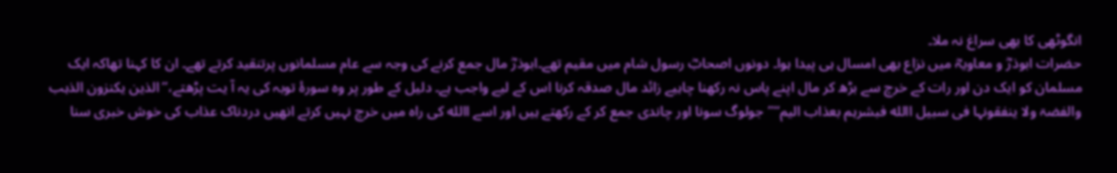انگوٹھی کا بھی سراغ نہ ملا۔
حضرات ابوذرؓ و معاویہؓ میں نزاع بھی امسال ہی پیدا ہوا۔ دونوں اصحابؓ رسول شام میں مقیم تھے۔ابوذرؓ مال جمع کرنے کی وجہ سے عام مسلمانوں پرتنقید کرتے تھے۔ ان کا کہنا تھاکہ ایک مسلمان کو ایک دن اور رات کے خرچ سے بڑھ کر مال اپنے پاس نہ رکھنا چاہیے زائد مال صدقہ کرنا اس کے لیے واجب ہے۔ دلیل کے طور پر وہ سورۂ توبہ کی یہ آ یت پڑھتے،’’الذین یکنزون الذہب والفضۃ ولا ینفقونہا فی سبیل االله فبشرہم بعذاب الیم‘‘’’جولوگ سونا اور چاندی جمع کر کے رکھتے ہیں اور اسے االله کی راہ میں خرچ نہیں کرتے انھیں دردناک عذاب کی خوش خبری سنا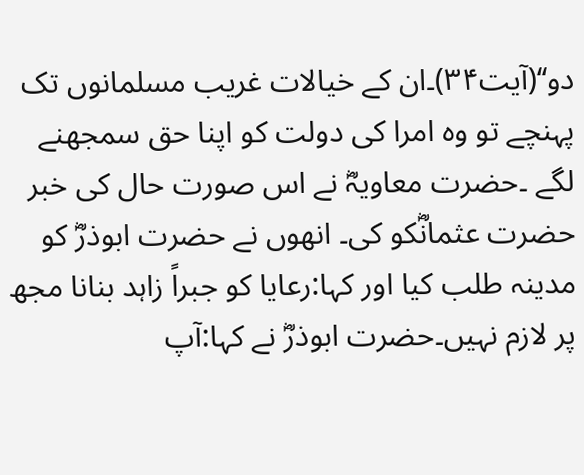دو‘‘(آیت۳۴)۔ان کے خیالات غریب مسلمانوں تک پہنچے تو وہ امرا کی دولت کو اپنا حق سمجھنے لگے ۔حضرت معاویہؓ نے اس صورت حال کی خبر حضرت عثمانؓکو کی۔ انھوں نے حضرت ابوذرؓ کو مدینہ طلب کیا اور کہا:رعایا کو جبراً زاہد بنانا مجھ پر لازم نہیں۔حضرت ابوذرؓ نے کہا:آپ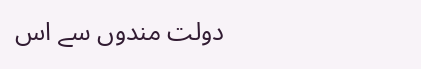دولت مندوں سے اس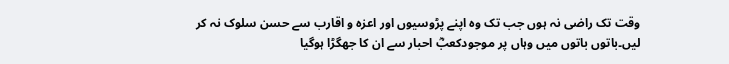وقت تک راضی نہ ہوں جب تک وہ اپنے پڑوسیوں اور اعزہ و اقارب سے حسن سلوک نہ کر لیں۔باتوں باتوں میں وہاں پر موجودکعبؓ احبار سے ان کا جھگڑا ہوگیا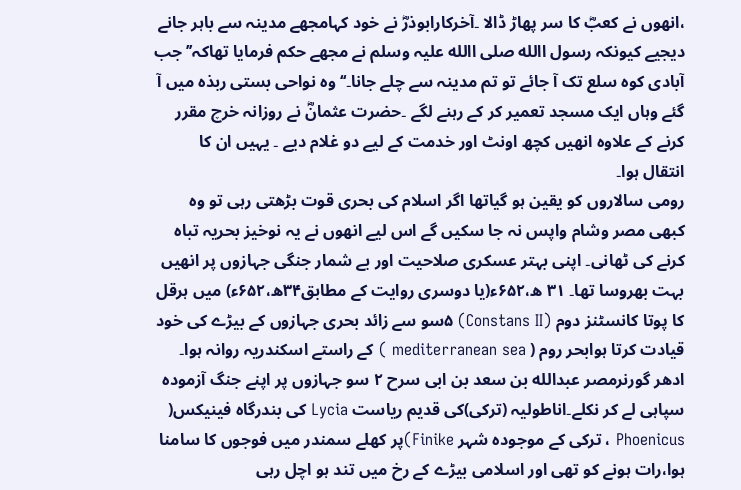،انھوں نے کعبؓ کا سر پھاڑ ڈالا ۔آخرکارابوذرؓ نے خود کہامجھے مدینہ سے باہر جانے دیجیے کیونکہ رسول االله صلی االله علیہ وسلم نے مجھے حکم فرمایا تھاکہ’’جب آبادی کوہ سلع تک آ جائے تو تم مدینہ سے چلے جانا۔‘‘ وہ نواحی بستی ربذہ میں آ گئے وہاں ایک مسجد تعمیر کر کے رہنے لگے ۔حضرت عثمانؓ نے روزانہ خرچ مقرر کرنے کے علاوہ انھیں کچھ اونٹ اور خدمت کے لیے دو غلام دیے ۔ یہیں ان کا انتقال ہوا۔
رومی سالاروں کو یقین ہو گیاتھا اگر اسلام کی بحری قوت بڑھتی رہی تو وہ کبھی مصر وشام واپس نہ جا سکیں گے اس لیے انھوں نے یہ نوخیز بحریہ تباہ کرنے کی ٹھانی۔ اپنی بہتر عسکری صلاحیت اور بے شمار جنگی جہازوں پر انھیں بہت بھروسا تھا۔ ۳۱ ھ،۶۵۲ء(یا دوسری روایت کے مطابق۳۴ھ،۶۵۲ء) میں ہرقل کا پوتا کانسٹنز دوم (Constans II) ۵سو سے زائد بحری جہازوں کے بیڑے کی خود قیادت کرتا ہوابحر روم ( mediterranean sea ) کے راستے اسکندریہ روانہ ہوا۔ ادھر گورنرمصر عبدالله بن سعد بن ابی سرح ۲ سو جہازوں پر اپنے جنگ آزمودہ سپاہی لے کر نکلے۔اناطولیہ (ترکی)کی قدیم ریاست Lycia کی بندرگاہ فینیکس( Phoenicus ، ترکی کے موجودہ شہر Finike)پر کھلے سمندر میں فوجوں کا سامنا ہوا،رات ہونے کو تھی اور اسلامی بیڑے کے رخ میں تند ہو اچل رہی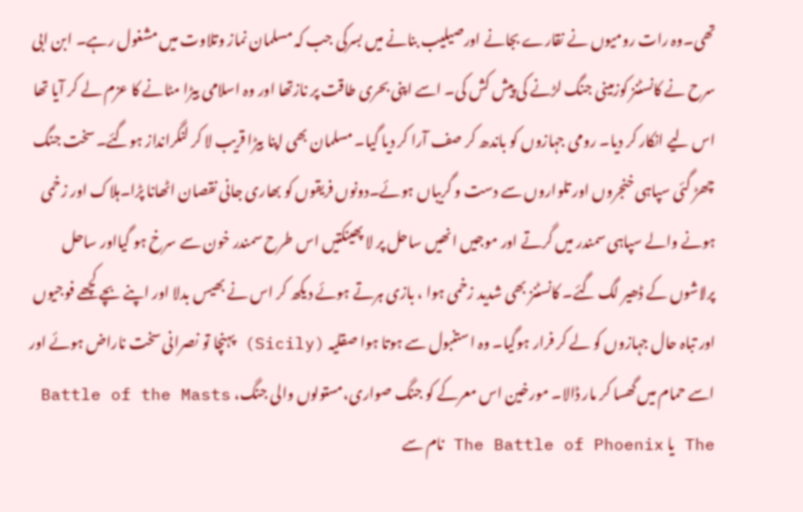تھی۔وہ رات رومیوں نے نقارے بجانے اورصیلیب بنانے میں بسرکی جب کہ مسلمان نماز وتلاوت میں مشغول رہے۔ ابن ابی سرح نے کانسٹنز کوزمینی جنگ لڑنے کی پیش کش کی۔ اسے اپنی بحری طاقت پر نازتھا اور وہ اسلامی بیڑا مٹانے کا عزم لے کر آیا تھا اس لیے انکار کر دیا۔ رومی جہازوں کو باندھ کر صف آرا کر دیا گیا۔ مسلمان بھی اپنا بیڑا قریب لا کر لنگرانداز ہوگئے۔سخت جنگ چھڑ گئی سپاہی خنجروں اور تلواروں سے دست و گریباں ہوئے۔دونوں فریقوں کو بھاری جانی نقصان اٹھانا پڑا۔ہلاک اور زخمی ہونے والے سپاہی سمندر میں گرتے اور موجیں انھیں ساحل پر لا پھینکتیں اس طرح سمندر خون سے سرخ ہو گیااور ساحل پرلاشوں کے ڈھیر لگ گئے۔ کانسٹنز بھی شدید زخمی ہوا ، بازی ہرتے ہوئے دیکھ کر اس نے بھیس بدلا اور اپنے بچے کچھے فوجیوں اور تباہ حال جہازوں کو لے کر فرار ہوگیا۔ وہ استنبول سے ہوتا ہوا صقلیہ (Sicily) پہنچا تو نصرانی سخت ناراض ہوئے اور اسے حمام میں گھسا کر مار ڈالا۔ مورخین اس معرکے کو جنگ صواری،مستولوں والی جنگ، Battle of the Masts The یا The Battle of Phoenix نام سے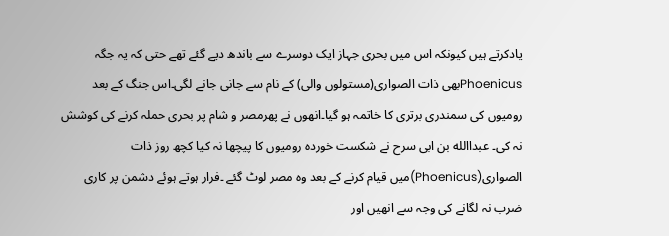یادکرتے ہیں کیونکہ اس میں بحری جہاز ایک دوسرے سے باندھ دیے گئے تھے حتی کہ یہ جگہ Phoenicusبھی ذات الصواری(مستولوں والی) کے نام سے جانی جانے لگی۔اس جنگ کے بعد رومیوں کی سمندری برتری کا خاتمہ ہو گیا۔انھوں نے پھرمصر و شام پر بحری حملہ کرنے کی کوشش نہ کی۔ عبداالله بن ابی سرح نے شکست خوردہ رومیوں کا پیچھا نہ کیا کچھ روز ذات الصواری(Phoenicus)میں قیام کرنے کے بعد وہ مصر لوٹ گئے ۔فرار ہوتے ہوئے دشمن پر کاری ضرب نہ لگانے کی وجہ سے انھیں اور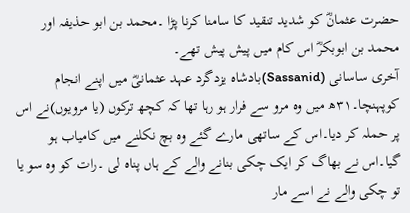حضرت عثمانؓ کو شدید تنقید کا سامنا کرنا پڑا ۔محمد بن ابو حذیفہ اور محمد بن ابوبکرؓ اس کام میں پیش پیش تھے۔
آخری ساسانی (Sassanid)بادشاہ یزدگرد عہد عثمانیؓ میں اپنے انجام کوپہنچا۔۳۱ھ میں وہ مرو سے فرار ہو رہا تھا کہ کچھ ترکوں (یا مرویوں)نے اس پر حملہ کر دیا۔اس کے ساتھی مارے گئے وہ بچ نکلنے میں کامیاب ہو گیا۔اس نے بھاگ کر ایک چکی بنانے والے کے ہاں پناہ لی ۔رات کو وہ سو یا تو چکی والے نے اسے مار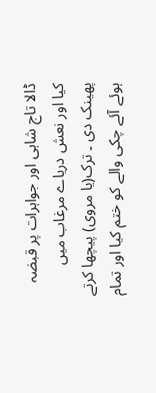ڈالا تاج شاہی اور جواہرات پر قبضہ کیا اور نعش دریاے مرغاب میں پھینک دی ۔ ترک(یا مروی) پیچھا کرتے ہوئے آئے چکی والے کو ختم کیا اور تمام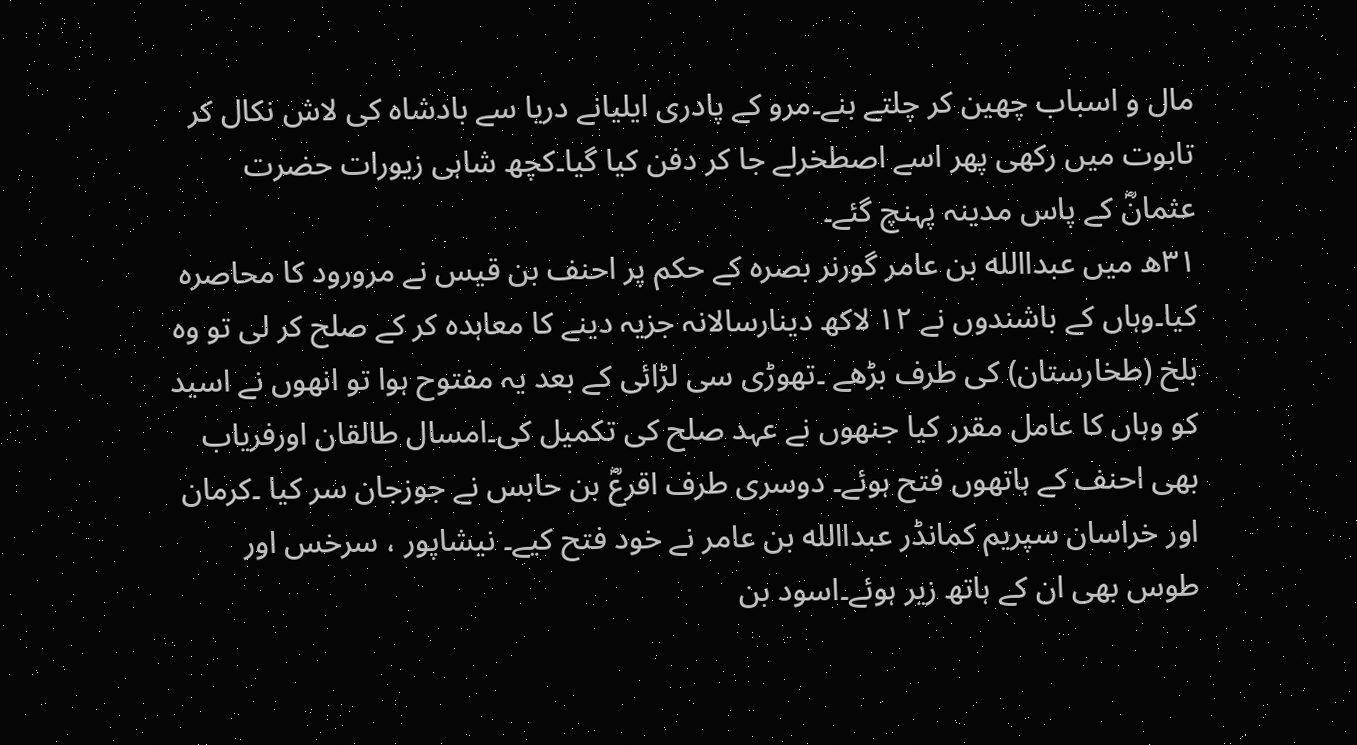مال و اسباب چھین کر چلتے بنے۔مرو کے پادری ایلیانے دریا سے بادشاہ کی لاش نکال کر تابوت میں رکھی پھر اسے اصطخرلے جا کر دفن کیا گیا۔کچھ شاہی زیورات حضرت عثمانؓ کے پاس مدینہ پہنچ گئے۔
۳۱ھ میں عبداالله بن عامر گورنر بصرہ کے حکم پر احنف بن قیس نے مرورود کا محاصرہ کیا۔وہاں کے باشندوں نے ۱۲ لاکھ دینارسالانہ جزیہ دینے کا معاہدہ کر کے صلح کر لی تو وہ بلخ (طخارستان) کی طرف بڑھے ۔تھوڑی سی لڑائی کے بعد یہ مفتوح ہوا تو انھوں نے اسید کو وہاں کا عامل مقرر کیا جنھوں نے عہد صلح کی تکمیل کی۔امسال طالقان اورفریاب بھی احنف کے ہاتھوں فتح ہوئے۔ دوسری طرف اقرعؓ بن حابس نے جوزجان سر کیا ۔کرمان اور خراسان سپریم کمانڈر عبداالله بن عامر نے خود فتح کیے۔ نیشاپور ، سرخس اور طوس بھی ان کے ہاتھ زیر ہوئے۔اسود بن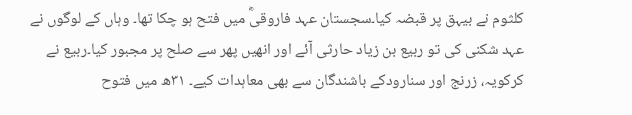کلثوم نے بیہق پر قبضہ کیا۔سجستان عہد فاروقیؓ میں فتح ہو چکا تھا۔ وہاں کے لوگوں نے عہد شکنی کی تو ربیع بن زیاد حارثی آئے اور انھیں پھر سے صلح پر مجبور کیا۔ربیع نے کرکویہ، زرنج اور سنارودکے باشندگان سے بھی معاہدات کیے۔ ۳۱ھ میں فتوح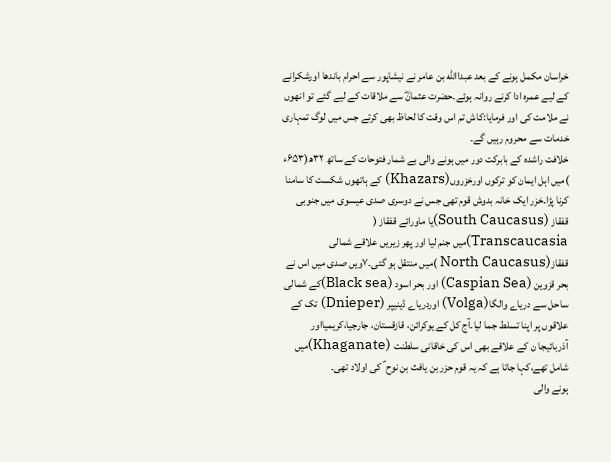خراسان مکمل ہونے کے بعد عبداالله بن عامر نے نیشاپور سے احرام باندھا اورشکرانے کے لیے عمرہ ادا کرنے روانہ ہوئے۔حضرت عثمانؓ سے ملاقات کے لیے گئے تو انھوں نے ملامت کی اور فرمایا:کاش تم اس وقت کا لحاظ بھی کرتے جس میں لوگ تمہاری خدمات سے محروم رہیں گے۔
خلافت راشدہ کے بابرکت دور میں ہونے والی بے شمار فتوحات کے ساتھ ۳۲ھ(۶۵۳ء )میں اہل ایمان کو ترکوں اورخزروں(Khazars) کے ہاتھوں شکست کا سامنا کرنا پڑا۔خزر ایک خانہ بدوش قوم تھی جس نے دوسری صدی عیسوی میں جنوبی قفقاز (South Caucasus)یا ماورائے قفقاز ( Transcaucasia)میں جنم لیا اور پھر زیریں علاقے شمالی قفقاز(North Caucasus )میں منتقل ہو گئی۔۷ویں صدی میں اس نے بحر قزوین (Caspian Sea) اور بحر اسود (Black sea)کے شمالی ساحل سے دریاے والگا(Volga) اوردریاے ڈینیپر (Dnieper) تک کے علاقوں پر اپنا تسلط جما لیا۔آج کل کے یوکرائن، قازقستان، جارجیا،کریمیااور آذربائیجا ن کے علاقے بھی اس کی خاقانی سلطنت (Khaganate)میں شامل تھے،کہا جاتا ہے کہ یہ قوم حزر بن یافث بن نوح ؑ کی اولاد تھی۔
ہونے والی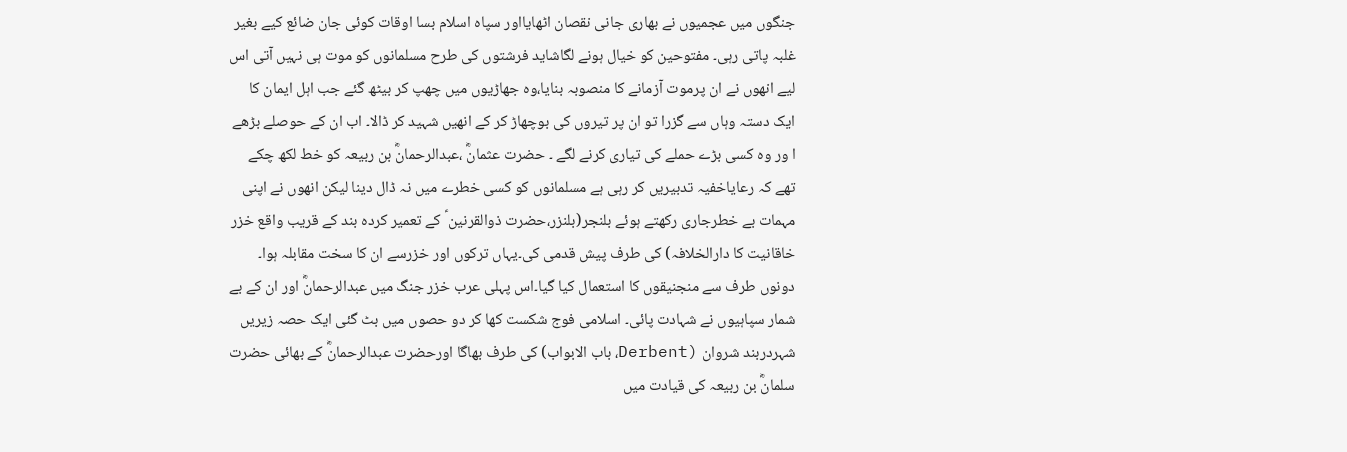جنگوں میں عجمیوں نے بھاری جانی نقصان اٹھایااور سپاہ اسلام بسا اوقات کوئی جان ضائع کیے بغیر غلبہ پاتی رہی۔ مفتوحین کو خیال ہونے لگاشاید فرشتوں کی طرح مسلمانوں کو موت ہی نہیں آتی اس لیے انھوں نے ان پرموت آزمانے کا منصوبہ بنایا،وہ جھاڑیوں میں چھپ کر بیٹھ گئے جب اہل ایمان کا ایک دستہ وہاں سے گزرا تو ان پر تیروں کی بوچھاڑ کر کے انھیں شہید کر ڈالا۔ اب ان کے حوصلے بڑھے ا ور وہ کسی بڑے حملے کی تیاری کرنے لگے ۔ حضرت عثمانؓ ،عبدالرحمانؓ بن ربیعہ کو خط لکھ چکے تھے کہ رعایاخفیہ تدبیریں کر رہی ہے مسلمانوں کو کسی خطرے میں نہ ڈال دینا لیکن انھوں نے اپنی مہمات بے خطرجاری رکھتے ہوئے بلنجر(بلنزر،حضرت ذوالقرنین ؑ کے تعمیر کردہ بند کے قریب واقع خزر خاقانیت کا دارالخلافہ) کی طرف پیش قدمی کی۔یہاں ترکوں اور خزرسے ان کا سخت مقابلہ ہوا۔ دونوں طرف سے منجنیقوں کا استعمال کیا گیا۔اس پہلی عرب خزر جنگ میں عبدالرحمانؓ اور ان کے بے شمار سپاہیوں نے شہادت پائی۔ اسلامی فوج شکست کھا کر دو حصوں میں بٹ گئی ایک حصہ زیریں شہردربند شروان (Derbent، باب الابواب) کی طرف بھاگا اورحضرت عبدالرحمانؓ کے بھائی حضرت سلمانؓ بن ربیعہ کی قیادت میں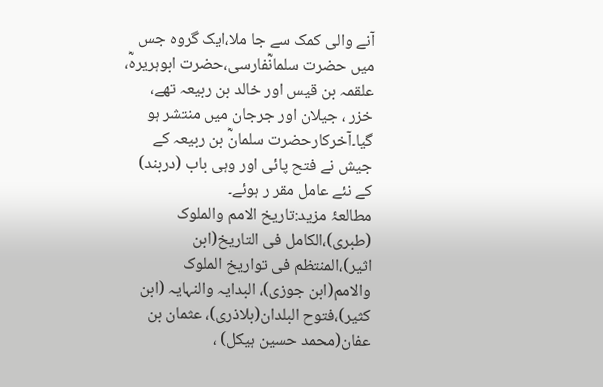آنے والی کمک سے جا ملا،ایک گروہ جس میں حضرت سلمانؓفارسی،حضرت ابوہریرہؓ، علقمہ بن قیس اور خالد بن ربیعہ تھے، خزر ، جیلان اور جرجان میں منتشر ہو گیا۔آخرکارحضرت سلمانؓ بن ربیعہ کے جیش نے فتح پائی اور وہی باب (دربند) کے نئے عامل مقر ر ہوئے۔
مطالعۂ مزید:تاریخ الامم والملوک (طبری)،الکامل فی التاریخ(ابن اثیر)،المنتظم فی تواریخ الملوک والامم(ابن جوزی)، البدایہ والنہایہ (ابن کثیر)،فتوح البلدان(بلاذری)، عثمان بن عفان(محمد حسین ہیکل) ،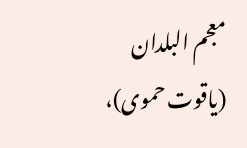معجم البلدان (یاقوت حموی)،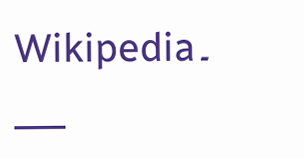Wikipedia۔
___